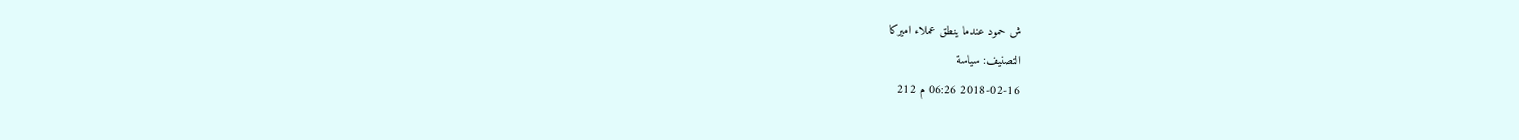ش حمود عندما ينطق عملاء اميركا
التصنيف: سياسة
2018-02-16 06:26 م 212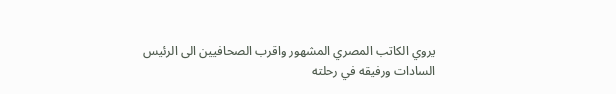يروي الكاتب المصري المشهور واقرب الصحافيين الى الرئيس السادات ورفيقه في رحلته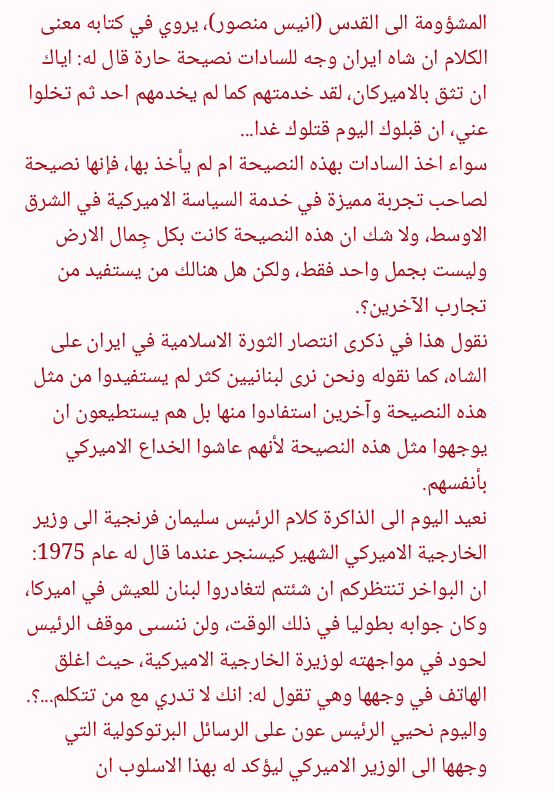المشؤومة الى القدس (انيس منصور)، يروي في كتابه معنى الكلام ان شاه ايران وجه للسادات نصيحة حارة قال له: اياك ان تثق بالاميركان، لقد خدمتهم كما لم يخدمهم احد ثم تخلوا عني، ان قبلوك اليوم قتلوك غدا...
سواء اخذ السادات بهذه النصيحة ام لم يأخذ بها، فإنها نصيحة لصاحب تجربة مميزة في خدمة السياسة الاميركية في الشرق الاوسط، ولا شك ان هذه النصيحة كانت بكل جِمال الارض وليست بجمل واحد فقط، ولكن هل هنالك من يستفيد من تجارب الآخرين؟.
نقول هذا في ذكرى انتصار الثورة الاسلامية في ايران على الشاه، كما نقوله ونحن نرى لبنانيين كثر لم يستفيدوا من مثل هذه النصيحة وآخرين استفادوا منها بل هم يستطيعون ان يوجهوا مثل هذه النصيحة لأنهم عاشوا الخداع الاميركي بأنفسهم.
نعيد اليوم الى الذاكرة كلام الرئيس سليمان فرنجية الى وزير الخارجية الاميركي الشهير كيسنجر عندما قال له عام 1975: ان البواخر تنتظركم ان شئتم لتغادروا لبنان للعيش في اميركا، وكان جوابه بطوليا في ذلك الوقت، ولن ننسىى موقف الرئيس لحود في مواجهته لوزيرة الخارجية الاميركية، حيث اغلق الهاتف في وجهها وهي تقول له: انك لا تدري مع من تتكلم...؟.
واليوم نحيي الرئيس عون على الرسائل البرتوكولية التي وجهها الى الوزير الاميركي ليؤكد له بهذا الاسلوب ان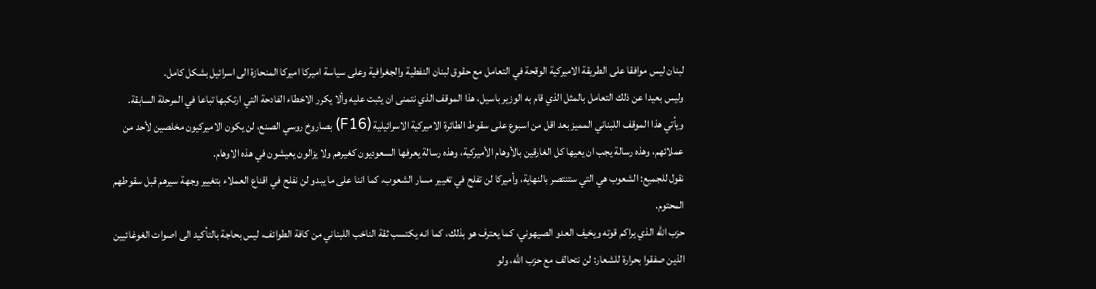لبنان ليس موافقا على الطريقة الاميركية الوقحة في التعامل مع حقوق لبنان النفطية والجغرافية وعلى سياسة اميركا اميركا المنحازة الى اسرائيل بشكل كامل.
وليس بعيدا عن ذلك التعامل بالمثل الذي قام به الوزير باسيل، هذا الموقف الذي نتمنى ان يثبت عليه وألا يكرر الاخطاء الفادحة التي ارتكبها تباعا في المرحلة السابقة.
ويأتي هذا الموقف اللبناني المميز بعد اقل من اسبوع على سقوط الطائرة الاميركية الاسرائيلية (F16) بصاروخ روسي الصنع، لن يكون الاميركيون مخلصين لأحد من عملائهم، وهذه رسالة يجب ان يعيها كل الغارقين بالأوهام الأميركية، وهذه رسالة يعرفها السعوديون كغيرهم ولا يزالون يعيشون في هذه الاوهام.
نقول للجميع: الشعوب هي التي ستنتصر بالنهاية، وأميركا لن تفلح في تغيير مسار الشعوب، كما اننا على ما يبدو لن نفلح في اقناع العملاء بتغيير وجهة سيرهم قبل سقوطهم المحتوم.
حزب الله الذي يراكم قوته ويخيف العدو الصيهوني، كما يعترف هو بذلك، كما انه يكتسب ثقة الناخب اللبناني من كافة الطوائف، ليس بحاجة بالتأكيد الى اصوات الغوغائيين الذين صفقوا بحرارة للشعار: لن نتحالف مع حزب الله، ولو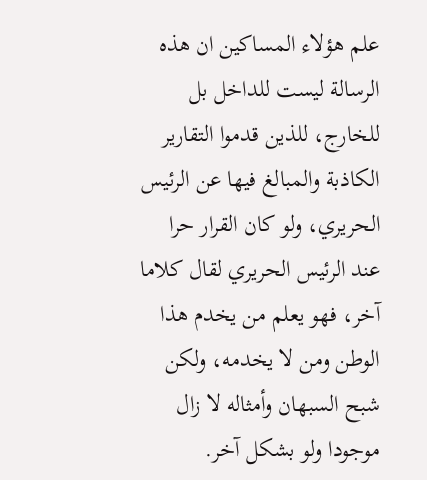علم هؤلاء المساكين ان هذه الرسالة ليست للداخل بل للخارج، للذين قدموا التقارير الكاذبة والمبالغ فيها عن الرئيس الحريري، ولو كان القرار حرا عند الرئيس الحريري لقال كلاما آخر، فهو يعلم من يخدم هذا الوطن ومن لا يخدمه، ولكن شبح السبهان وأمثاله لا زال موجودا ولو بشكل آخر.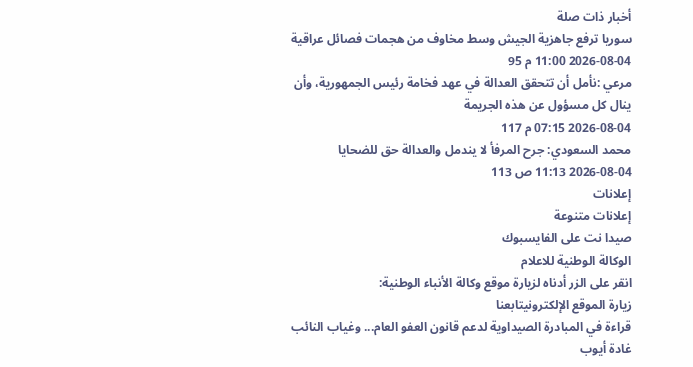أخبار ذات صلة
سوريا ترفع جاهزية الجيش وسط مخاوف من هجمات فصائل عراقية
2026-08-04 11:00 م 95
مرعي :نأمل أن تتحقق العدالة في عهد فخامة رئيس الجمهورية، وأن ينال كل مسؤول عن هذه الجريمة
2026-08-04 07:15 م 117
محمد السعودي: جرح المرفأ لا يندمل والعدالة حق للضحايا
2026-08-04 11:13 ص 113
إعلانات
إعلانات متنوعة
صيدا نت على الفايسبوك
الوكالة الوطنية للاعلام
انقر على الزر أدناه لزيارة موقع وكالة الأنباء الوطنية:
زيارة الموقع الإلكترونيتابعنا
قراءة في المبادرة الصيداوية لدعم قانون العفو العام... وغياب النائب غادة أيوب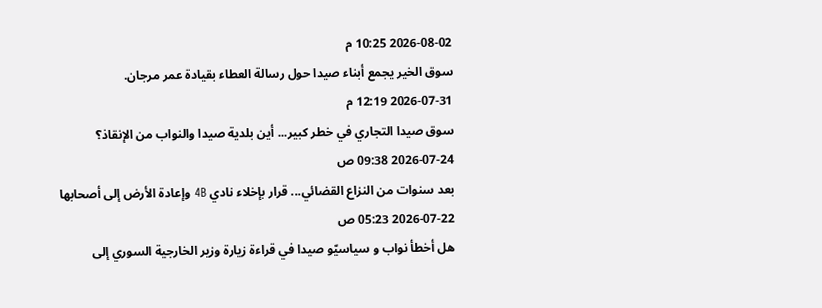2026-08-02 10:25 م
سوق الخير يجمع أبناء صيدا حول رسالة العطاء بقيادة عمر مرجان.
2026-07-31 12:19 م
سوق صيدا التجاري في خطر كبير... أين بلدية صيدا والنواب من الإنقاذ؟
2026-07-24 09:38 ص
بعد سنوات من النزاع القضائي... قرار بإخلاء نادي 4B وإعادة الأرض إلى أصحابها
2026-07-22 05:23 ص
هل أخطأ نواب و سياسيّو صيدا في قراءة زيارة وزير الخارجية السوري إلى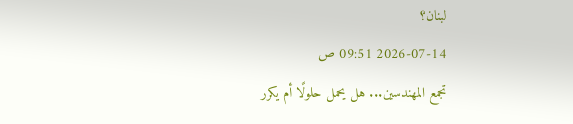لبنان؟
2026-07-14 09:51 ص
تجمع المهندسين... هل يحمل حلولًا أم يكرر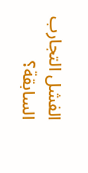الفشل التجارب السابقة؟